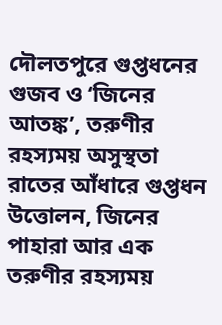দৌলতপুরে গুপ্তধনের গুজব ও ‘জিনের আতঙ্ক’, তরুণীর রহস্যময় অসুস্থতা
রাতের আঁধারে গুপ্তধন উত্তোলন, জিনের পাহারা আর এক তরুণীর রহস্যময়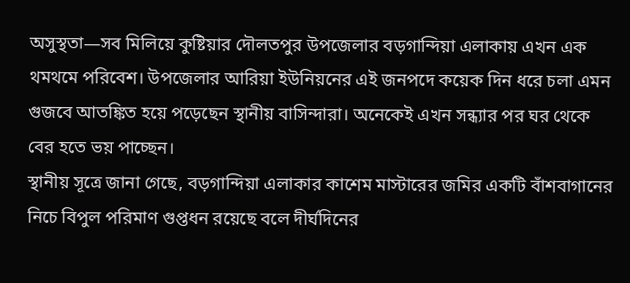অসুস্থতা—সব মিলিয়ে কুষ্টিয়ার দৌলতপুর উপজেলার বড়গান্দিয়া এলাকায় এখন এক থমথমে পরিবেশ। উপজেলার আরিয়া ইউনিয়নের এই জনপদে কয়েক দিন ধরে চলা এমন গুজবে আতঙ্কিত হয়ে পড়েছেন স্থানীয় বাসিন্দারা। অনেকেই এখন সন্ধ্যার পর ঘর থেকে বের হতে ভয় পাচ্ছেন।
স্থানীয় সূত্রে জানা গেছে, বড়গান্দিয়া এলাকার কাশেম মাস্টারের জমির একটি বাঁশবাগানের নিচে বিপুল পরিমাণ গুপ্তধন রয়েছে বলে দীর্ঘদিনের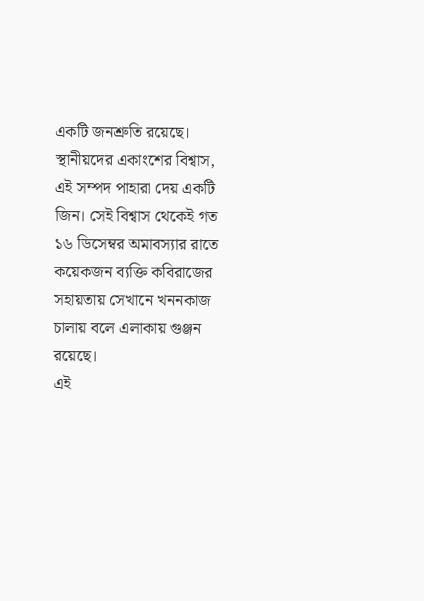একটি জনশ্রুতি রয়েছে। স্থানীয়দের একাংশের বিশ্বাস, এই সম্পদ পাহারা দেয় একটি জিন। সেই বিশ্বাস থেকেই গত ১৬ ডিসেম্বর অমাবস্যার রাতে কয়েকজন ব্যক্তি কবিরাজের সহায়তায় সেখানে খননকাজ চালায় বলে এলাকায় গুঞ্জন রয়েছে।
এই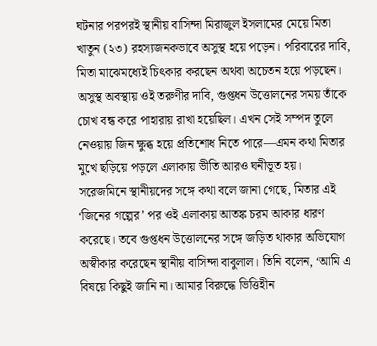ঘটনার পরপরই স্থানীয় বাসিন্দা মিরাজুল ইসলামের মেয়ে মিতা খাতুন (২৩) রহস্যজনকভাবে অসুস্থ হয়ে পড়েন। পরিবারের দাবি, মিতা মাঝেমধ্যেই চিৎকার করছেন অথবা অচেতন হয়ে পড়ছেন। অসুস্থ অবস্থায় ওই তরুণীর দাবি, গুপ্তধন উত্তোলনের সময় তাঁকে চোখ বন্ধ করে পাহারায় রাখা হয়েছিল। এখন সেই সম্পদ তুলে নেওয়ায় জিন ক্ষুব্ধ হয়ে প্রতিশোধ নিতে পারে—এমন কথা মিতার মুখে ছড়িয়ে পড়লে এলাকায় ভীতি আরও ঘনীভূত হয়।
সরেজমিনে স্থানীয়দের সঙ্গে কথা বলে জানা গেছে, মিতার এই ‘জিনের গল্পের’ পর ওই এলাকায় আতঙ্ক চরম আকার ধারণ করেছে। তবে গুপ্তধন উত্তোলনের সঙ্গে জড়িত থাকার অভিযোগ অস্বীকার করেছেন স্থানীয় বাসিন্দা বাবুলাল। তিনি বলেন, ‘আমি এ বিষয়ে কিছুই জানি না। আমার বিরুদ্ধে ভিত্তিহীন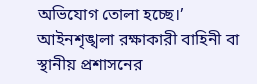অভিযোগ তোলা হচ্ছে।’
আইনশৃঙ্খলা রক্ষাকারী বাহিনী বা স্থানীয় প্রশাসনের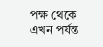পক্ষ থেকে এখন পর্যন্ত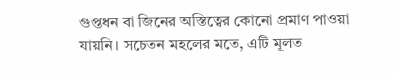গুপ্তধন বা জিনের অস্তিত্বের কোনো প্রমাণ পাওয়া যায়নি। সচেতন মহলের মতে, এটি মূলত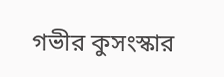গভীর কুসংস্কার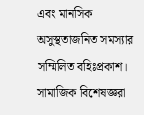এবং মানসিক অসুস্থতাজনিত সমস্যার সম্মিলিত বহিঃপ্রকাশ। সামাজিক বিশেষজ্ঞরা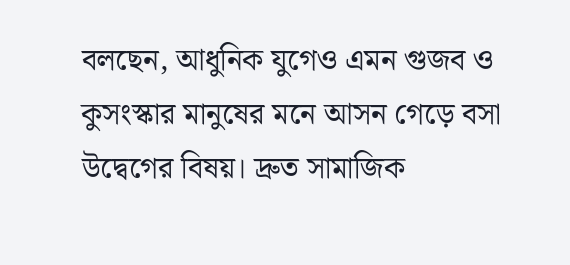বলছেন, আধুনিক যুগেও এমন গুজব ও কুসংস্কার মানুষের মনে আসন গেড়ে বসা উদ্বেগের বিষয়। দ্রুত সামাজিক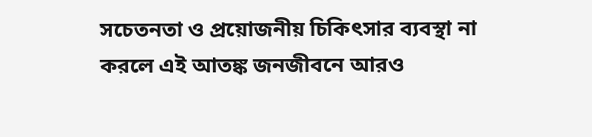সচেতনতা ও প্রয়োজনীয় চিকিৎসার ব্যবস্থা না করলে এই আতঙ্ক জনজীবনে আরও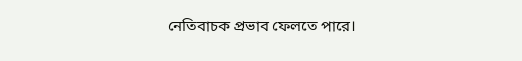নেতিবাচক প্রভাব ফেলতে পারে।